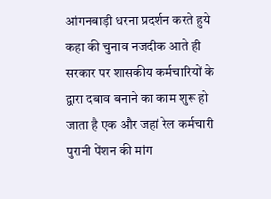आंगनबाड़ी धरना प्रदर्शन करते हुये कहा की चुनाव नजदीक आते ही सरकार पर शासकीय कर्मचारियों के द्वारा दबाव बनाने का काम शुरू हो जाता है एक और जहां रेल कर्मचारी पुरानी पेंशन की मांग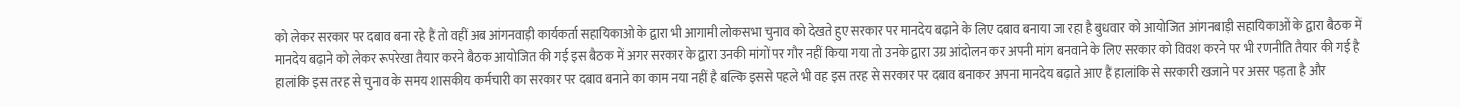को लेकर सरकार पर दबाव बना रहे हैं तो वहीं अब आंगनवाड़ी कार्यकर्ता सहायिकाओ के द्वारा भी आगामी लोकसभा चुनाव को देखते हुए सरकार पर मानदेय बढ़ाने के लिए दबाव बनाया जा रहा है बुधवार को आयोजित आंगनबाड़ी सहायिकाओं के द्वारा बैठक में मानदेय बढ़ाने को लेकर रूपरेखा तैयार करने बैठक आयोजित की गई इस बैठक में अगर सरकार के द्वारा उनकी मांगों पर गौर नहीं किया गया तो उनके द्वारा उग्र आंदोलन कर अपनी मांग बनवाने के लिए सरकार को विवश करने पर भी रणनीति तैयार की गई है हालांकि इस तरह से चुनाव के समय शासकीय कर्मचारी का सरकार पर दबाव बनाने का काम नया नहीं है बल्कि इससे पहले भी वह इस तरह से सरकार पर दबाव बनाकर अपना मानदेय बढ़ाते आए हैं हालांकि से सरकारी खजाने पर असर पड़ता है और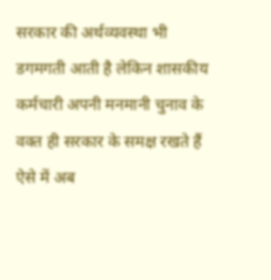सरकार की अर्थव्यवस्था भी डगमगती आती है लेकिन शासकीय कर्मचारी अपनी मनमानी चुनाव के वक्त ही सरकार के समक्ष रखते हैं ऐसे में अब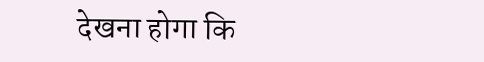देखना होगा कि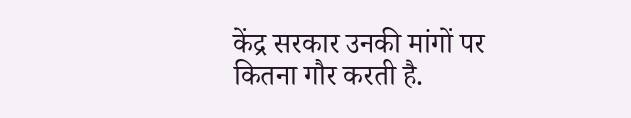केंद्र सरकार उनकी मांगों पर कितना गौर करती है.